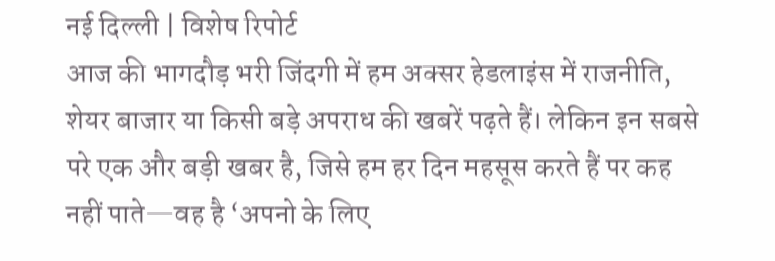नई दिल्ली | विशेष रिपोर्ट
आज की भागदौड़ भरी जिंदगी में हम अक्सर हेडलाइंस में राजनीति, शेयर बाजार या किसी बड़े अपराध की खबरें पढ़ते हैं। लेकिन इन सबसे परे एक और बड़ी खबर है, जिसे हम हर दिन महसूस करते हैं पर कह नहीं पाते—वह है ‘अपनो के लिए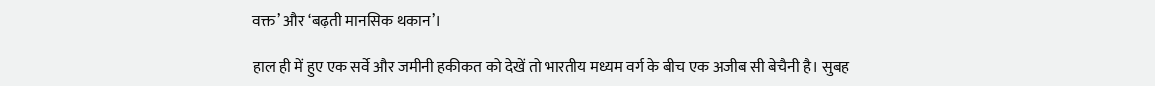वक्त’ और ‘बढ़ती मानसिक थकान’।

हाल ही में हुए एक सर्वे और जमीनी हकीकत को देखें तो भारतीय मध्यम वर्ग के बीच एक अजीब सी बेचैनी है। सुबह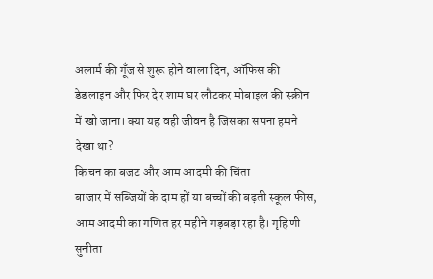अलार्म की गूँज से शुरू होने वाला दिन, ऑफिस की डेडलाइन और फिर देर शाम घर लौटकर मोबाइल की स्क्रीन में खो जाना। क्या यह वही जीवन है जिसका सपना हमने देखा था?
किचन का बजट और आम आदमी की चिंता
बाजार में सब्जियों के दाम हों या बच्चों की बढ़ती स्कूल फीस, आम आदमी का गणित हर महीने गड़बड़ा रहा है। गृहिणी सुनीता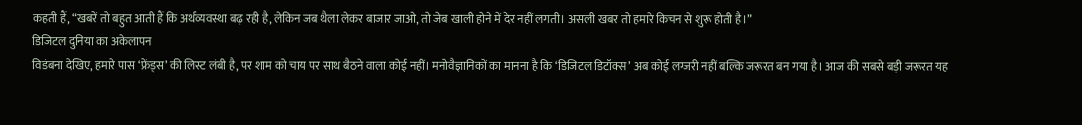कहती हैं, “खबरें तो बहुत आती हैं कि अर्थव्यवस्था बढ़ रही है, लेकिन जब थैला लेकर बाजार जाओ, तो जेब खाली होने में देर नहीं लगती। असली खबर तो हमारे किचन से शुरू होती है।”
डिजिटल दुनिया का अकेलापन
विडंबना देखिए, हमारे पास ‘फ्रेंड्स’ की लिस्ट लंबी है, पर शाम को चाय पर साथ बैठने वाला कोई नहीं। मनोवैज्ञानिकों का मानना है कि ‘डिजिटल डिटॉक्स’ अब कोई लग्जरी नहीं बल्कि जरूरत बन गया है। आज की सबसे बड़ी जरूरत यह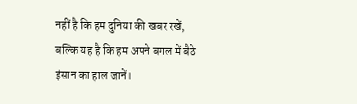नहीं है कि हम दुनिया की खबर रखें, बल्कि यह है कि हम अपने बगल में बैठे इंसान का हाल जानें।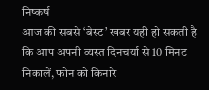निष्कर्ष
आज की सबसे ‘बेस्ट’ खबर यही हो सकती है कि आप अपनी व्यस्त दिनचर्या से 10 मिनट निकालें, फोन को किनारे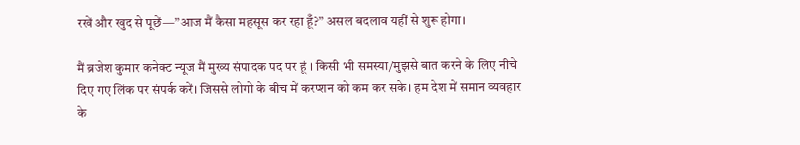रखें और खुद से पूछें—”आज मैं कैसा महसूस कर रहा हूँ?” असल बदलाव यहीं से शुरू होगा।

मैं ब्रजेश कुमार कनेक्ट न्यूज मैं मुख्य संपादक पद पर हूं । किसी भी समस्या/मुझसे बात करने के लिए नीचे दिए गए लिंक पर संपर्क करें। जिससे लोगो के बीच में करप्शन को कम कर सके। हम देश में समान व्यवहार के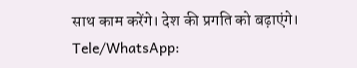साथ काम करेंगे। देश की प्रगति को बढ़ाएंगे।
Tele/WhatsApp: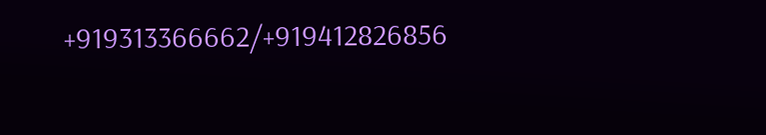+919313366662/+919412826856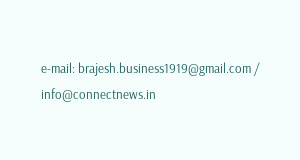e-mail: brajesh.business1919@gmail.com / info@connectnews.in